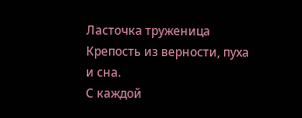Ласточка труженица
Крепость из верности, пуха и сна.
С каждой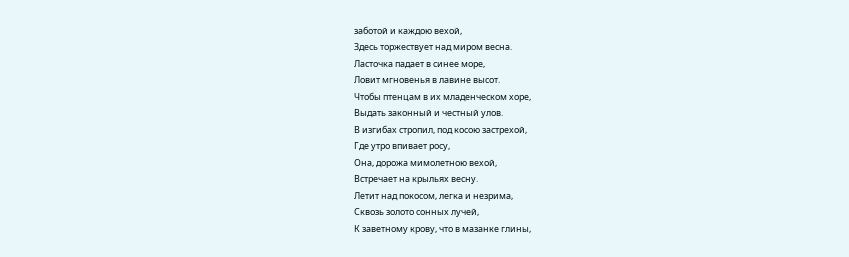заботой и каждою вехой,
Здесь торжествует над миром весна.
Ласточка падает в синее море,
Ловит мгновенья в лавине высот.
Чтобы птенцам в их младенческом хоре,
Выдать законный и честный улов.
В изгибах стропил, под косою застрехой,
Где утро впивает росу,
Она, дорожа мимолетною вехой,
Встречает на крыльях весну.
Летит над покосом, легка и незрима,
Сквозь золото сонных лучей,
К заветному крову, что в мазанке глины,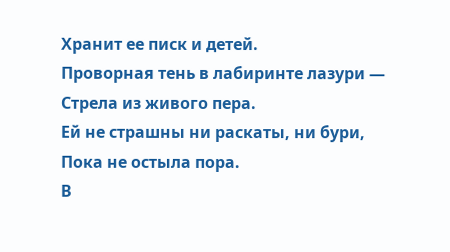Хранит ее писк и детей.
Проворная тень в лабиринте лазури —
Стрела из живого пера.
Ей не страшны ни раскаты, ни бури,
Пока не остыла пора.
В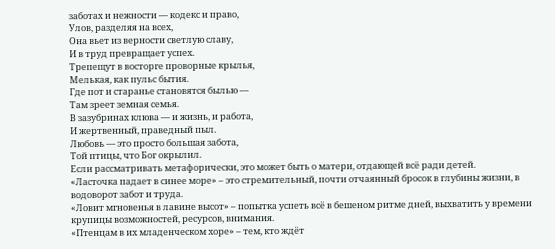заботах и нежности — кодекс и право,
Улов, разделяя на всех,
Она вьет из верности светлую славу,
И в труд превращает успех.
Трепещут в восторге проворные крылья,
Мелькая, как пульс бытия.
Где пот и старанье становятся былью —
Там зреет земная семья.
В зазубринах клюва — и жизнь, и работа,
И жертвенный, праведный пыл.
Любовь — это просто большая забота,
Той птицы, что Бог окрылил.
Если рассматривать метафорически, это может быть о матери, отдающей всё ради детей.
«Ласточка падает в синее море» – это стремительный, почти отчаянный бросок в глубины жизни, в водоворот забот и труда.
«Ловит мгновенья в лавине высот» – попытка успеть всё в бешеном ритме дней, выхватить у времени крупицы возможностей, ресурсов, внимания.
«Птенцам в их младенческом хоре» – тем, кто ждёт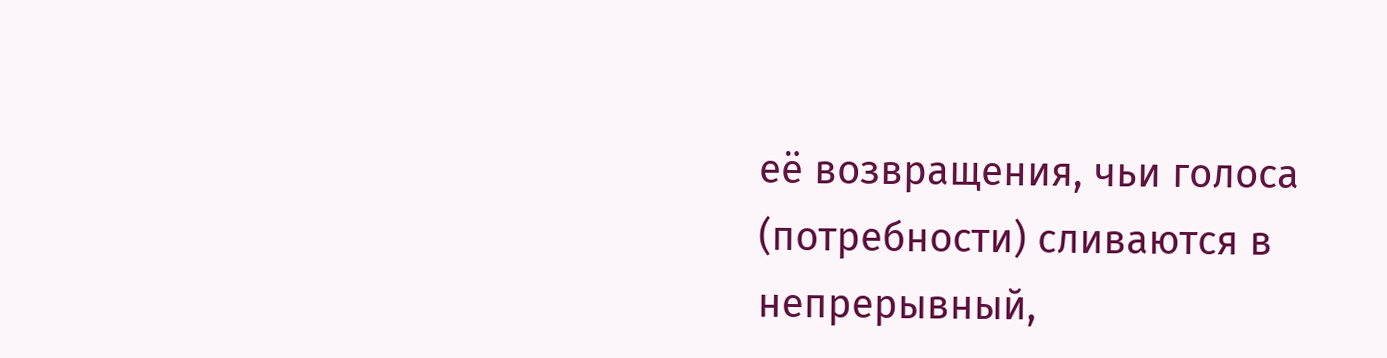её возвращения, чьи голоса (потребности) сливаются в непрерывный,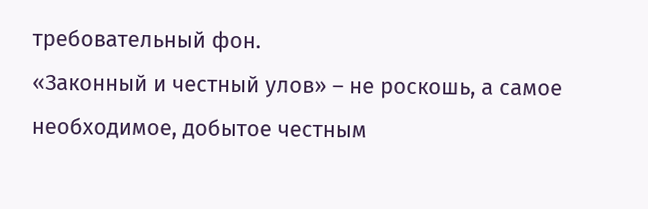требовательный фон.
«Законный и честный улов» – не роскошь, а самое необходимое, добытое честным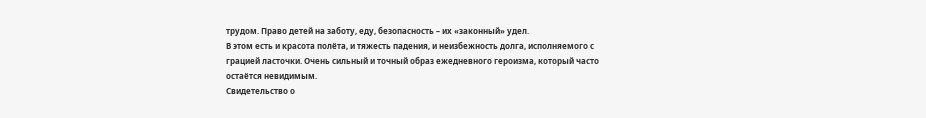трудом. Право детей на заботу, еду, безопасность – их «законный» удел.
В этом есть и красота полёта, и тяжесть падения, и неизбежность долга, исполняемого с грацией ласточки. Очень сильный и точный образ ежедневного героизма, который часто остаётся невидимым.
Свидетельство о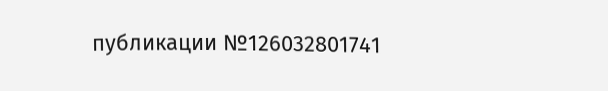публикации №126032801741